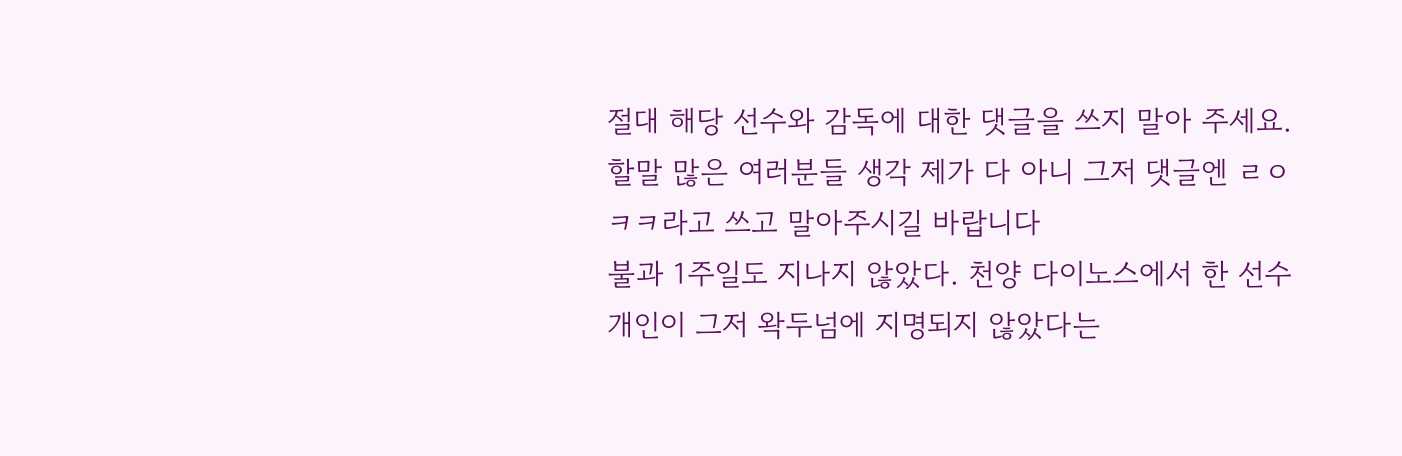절대 해당 선수와 감독에 대한 댓글을 쓰지 말아 주세요. 할말 많은 여러분들 생각 제가 다 아니 그저 댓글엔 ㄹㅇ ㅋㅋ라고 쓰고 말아주시길 바랍니다
불과 1주일도 지나지 않았다. 천양 다이노스에서 한 선수 개인이 그저 왁두넘에 지명되지 않았다는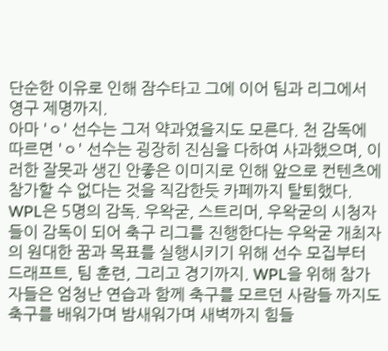단순한 이유로 인해 잠수타고 그에 이어 팀과 리그에서 영구 제명까지.
아마 'ㅇ' 선수는 그저 약과였을지도 모른다. 천 감독에 따르면 'ㅇ' 선수는 굉장히 진심을 다하여 사과했으며, 이러한 잘못과 생긴 안좋은 이미지로 인해 앞으로 컨텐츠에 참가할 수 없다는 것을 직감한듯 카페까지 탈퇴했다.
WPL은 5명의 감독. 우왁굳, 스트리머, 우왁굳의 시청자들이 감독이 되어 축구 리그를 진행한다는 우왁굳 개최자의 원대한 꿈과 목표를 실행시키기 위해 선수 모집부터 드래프트, 팀 훈련, 그리고 경기까지. WPL을 위해 참가자들은 엄청난 연습과 함께 축구를 모르던 사람들 까지도 축구를 배워가며 밤새워가며 새벽까지 힘들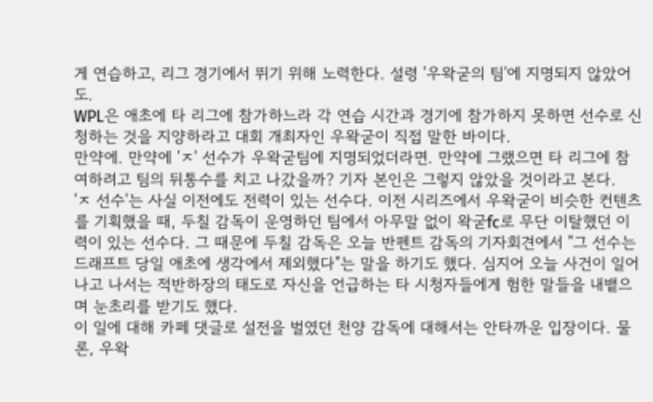게 연습하고, 리그 경기에서 뛰기 위해 노력한다. 설령 '우왁굳의 팀'에 지명되지 않았어도.
WPL은 애초에 타 리그에 참가하느라 각 연습 시간과 경기에 참가하지 못하면 선수로 신청하는 것을 지양하라고 대회 개최자인 우왁굳이 직접 말한 바이다.
만약에. 만약에 'ㅈ' 선수가 우왁굳팀에 지명되었더라면. 만약에 그랬으면 타 리그에 참여하려고 팀의 뒤통수를 치고 나갔을까? 기자 본인은 그렇지 않았을 것이라고 본다.
'ㅈ 선수'는 사실 이전에도 전력이 있는 선수다. 이전 시리즈에서 우왁굳이 비슷한 컨텐츠를 기획했을 때, 두칠 감독이 운영하던 팀에서 아무말 없이 왁굳fc로 무단 이탈했던 이력이 있는 선수다. 그 때문에 두칠 감독은 오늘 반펜트 감독의 기자회견에서 "그 선수는 드래프트 당일 애초에 생각에서 제외했다"는 말을 하기도 했다. 심지어 오늘 사건이 일어나고 나서는 적반하장의 태도로 자신을 언급하는 타 시청자들에게 험한 말들을 내뱉으며 눈초리를 받기도 했다.
이 일에 대해 카페 댓글로 설전을 벌였던 천양 감독에 대해서는 안타까운 입장이다. 물론, 우왁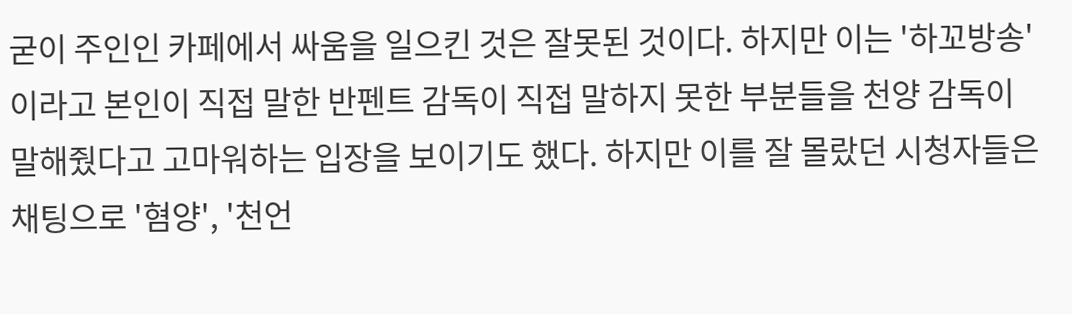굳이 주인인 카페에서 싸움을 일으킨 것은 잘못된 것이다. 하지만 이는 '하꼬방송'이라고 본인이 직접 말한 반펜트 감독이 직접 말하지 못한 부분들을 천양 감독이 말해줬다고 고마워하는 입장을 보이기도 했다. 하지만 이를 잘 몰랐던 시청자들은 채팅으로 '혐양', '천언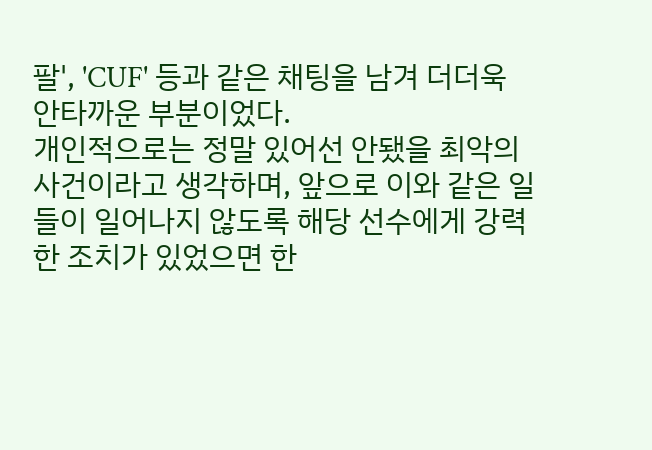팔', 'CUF' 등과 같은 채팅을 남겨 더더욱 안타까운 부분이었다.
개인적으로는 정말 있어선 안됐을 최악의 사건이라고 생각하며, 앞으로 이와 같은 일들이 일어나지 않도록 해당 선수에게 강력한 조치가 있었으면 한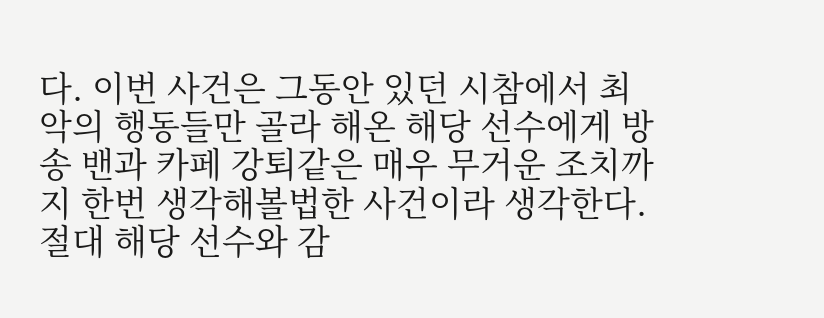다. 이번 사건은 그동안 있던 시참에서 최악의 행동들만 골라 해온 해당 선수에게 방송 밴과 카페 강퇴같은 매우 무거운 조치까지 한번 생각해볼법한 사건이라 생각한다.
절대 해당 선수와 감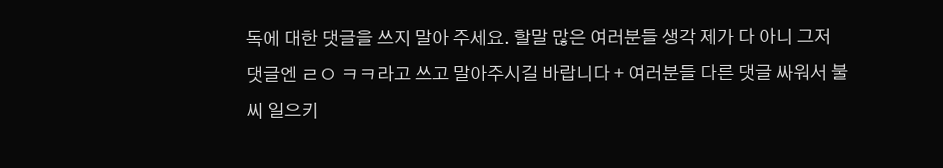독에 대한 댓글을 쓰지 말아 주세요. 할말 많은 여러분들 생각 제가 다 아니 그저 댓글엔 ㄹㅇ ㅋㅋ라고 쓰고 말아주시길 바랍니다 + 여러분들 다른 댓글 싸워서 불씨 일으키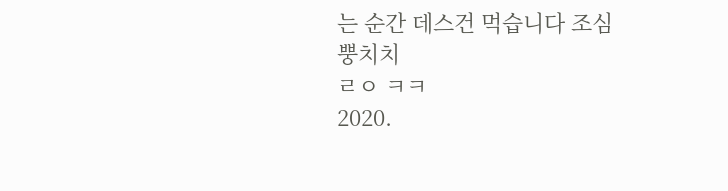는 순간 데스건 먹습니다 조심
뿡치치
ㄹㅇ ㅋㅋ
2020.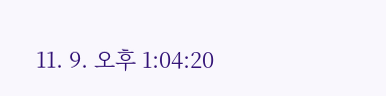11. 9. 오후 1:04:20